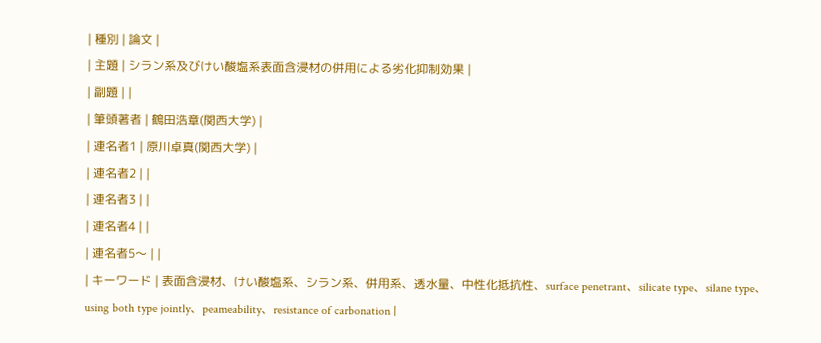| 種別 | 論文 |
| 主題 | シラン系及びけい酸塩系表面含浸材の併用による劣化抑制効果 |
| 副題 | |
| 筆頭著者 | 鶴田浩章(関西大学) |
| 連名者1 | 原川卓真(関西大学) |
| 連名者2 | |
| 連名者3 | |
| 連名者4 | |
| 連名者5〜 | |
| キーワード | 表面含浸材、けい酸塩系、シラン系、併用系、透水量、中性化抵抗性、surface penetrant、silicate type、silane type、using both type jointly、peameability、resistance of carbonation |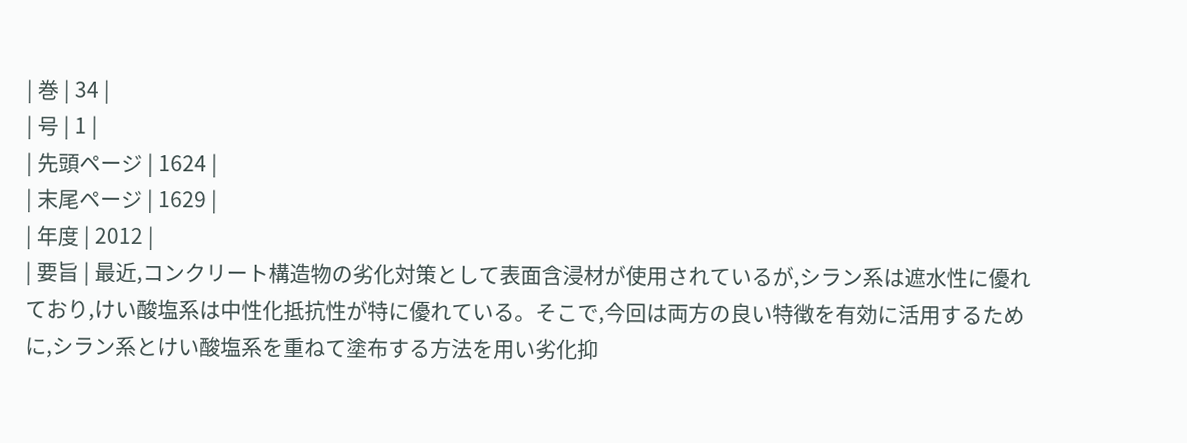| 巻 | 34 |
| 号 | 1 |
| 先頭ページ | 1624 |
| 末尾ページ | 1629 |
| 年度 | 2012 |
| 要旨 | 最近,コンクリート構造物の劣化対策として表面含浸材が使用されているが,シラン系は遮水性に優れており,けい酸塩系は中性化抵抗性が特に優れている。そこで,今回は両方の良い特徴を有効に活用するために,シラン系とけい酸塩系を重ねて塗布する方法を用い劣化抑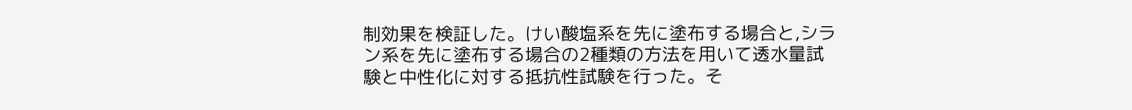制効果を検証した。けい酸塩系を先に塗布する場合と,シラン系を先に塗布する場合の2種類の方法を用いて透水量試験と中性化に対する抵抗性試験を行った。そ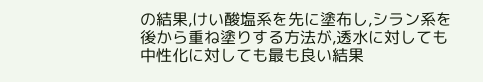の結果,けい酸塩系を先に塗布し,シラン系を後から重ね塗りする方法が,透水に対しても中性化に対しても最も良い結果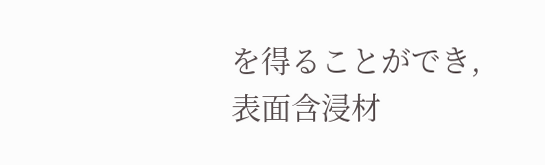を得ることができ,表面含浸材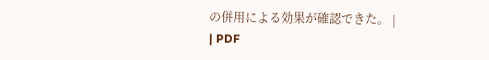の併用による効果が確認できた。 |
| PDF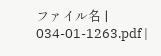ファイル名 | 034-01-1263.pdf |